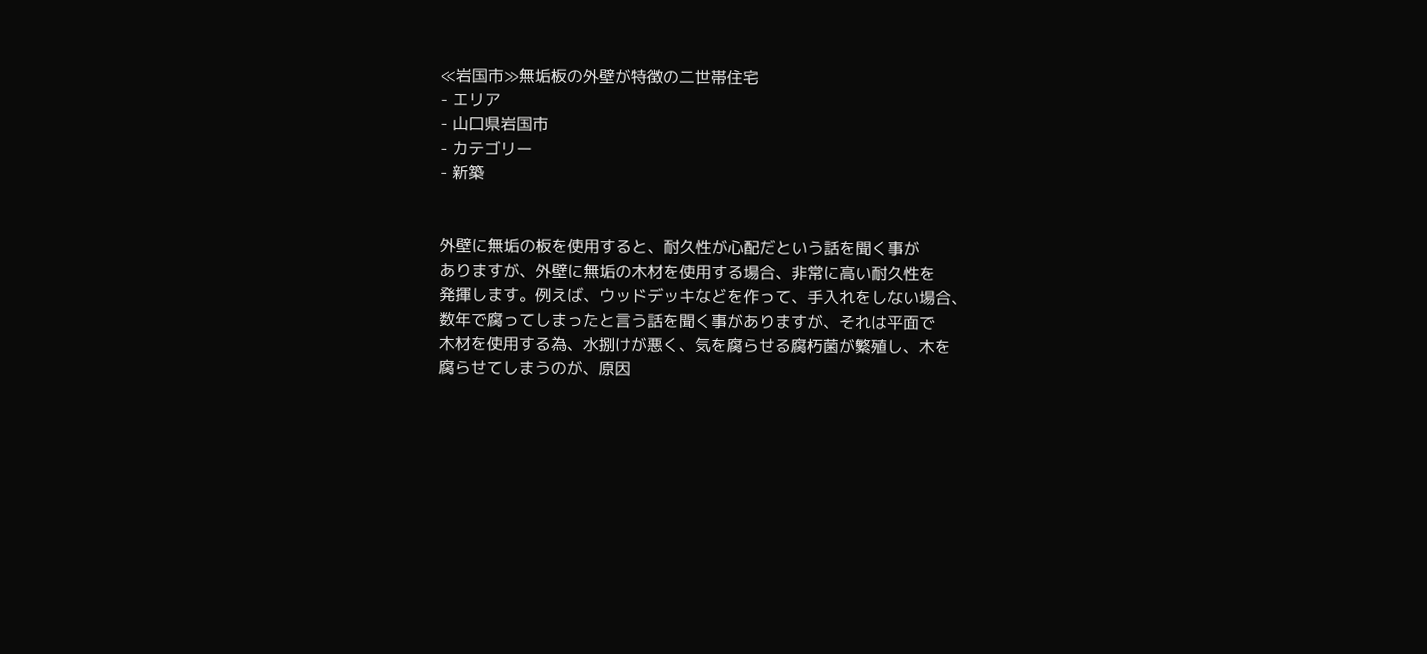≪岩国市≫無垢板の外壁が特徴の二世帯住宅
- エリア
- 山口県岩国市
- カテゴリー
- 新築


外壁に無垢の板を使用すると、耐久性が心配だという話を聞く事が
ありますが、外壁に無垢の木材を使用する場合、非常に高い耐久性を
発揮します。例えば、ウッドデッキなどを作って、手入れをしない場合、
数年で腐ってしまったと言う話を聞く事がありますが、それは平面で
木材を使用する為、水捌けが悪く、気を腐らせる腐朽菌が繁殖し、木を
腐らせてしまうのが、原因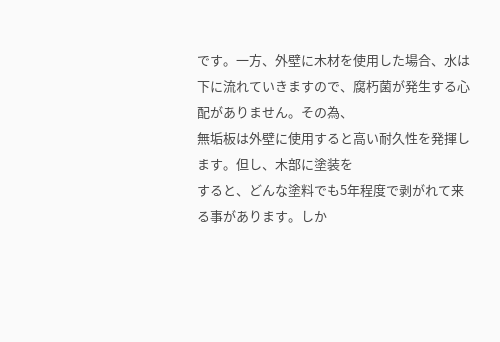です。一方、外壁に木材を使用した場合、水は
下に流れていきますので、腐朽菌が発生する心配がありません。その為、
無垢板は外壁に使用すると高い耐久性を発揮します。但し、木部に塗装を
すると、どんな塗料でも5年程度で剥がれて来る事があります。しか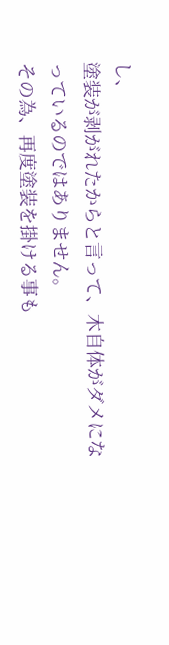し、
塗装が剥がれたからと言って、木自体がダメになっているのではありません。
その為、再度塗装を掛ける事も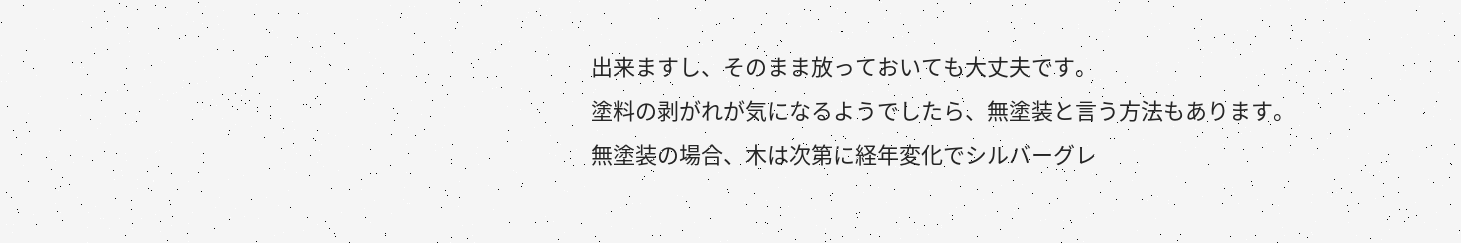出来ますし、そのまま放っておいても大丈夫です。
塗料の剥がれが気になるようでしたら、無塗装と言う方法もあります。
無塗装の場合、木は次第に経年変化でシルバーグレ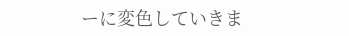ーに変色していきま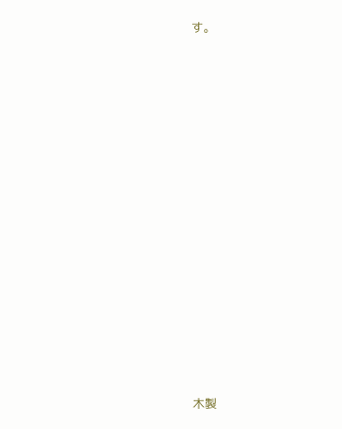す。



















木製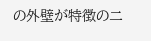の外壁が特徴の二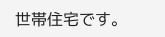世帯住宅です。